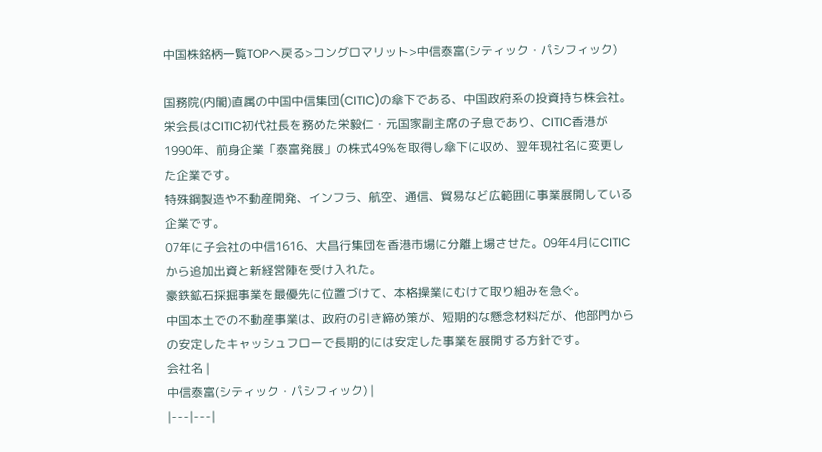中国株銘柄一覧TOPへ戻る>コングロマリット>中信泰富(シティック・パシフィック)

国務院(内閣)直属の中国中信集団(CITIC)の傘下である、中国政府系の投資持ち株会社。
栄会長はCITIC初代社長を務めた栄毅仁・元国家副主席の子息であり、CITIC香港が1990年、前身企業「泰富発展」の株式49%を取得し傘下に収め、翌年現社名に変更した企業です。
特殊鋼製造や不動産開発、インフラ、航空、通信、貿易など広範囲に事業展開している企業です。
07年に子会社の中信1616、大昌行集団を香港市場に分離上場させた。09年4月にCITICから追加出資と新経営陣を受け入れた。
豪鉄鉱石採掘事業を最優先に位置づけて、本格操業にむけて取り組みを急ぐ。
中国本土での不動産事業は、政府の引き締め策が、短期的な懸念材料だが、他部門からの安定したキャッシュフローで長期的には安定した事業を展開する方針です。
会社名 |
中信泰富(シティック・パシフィック) |
|---|---|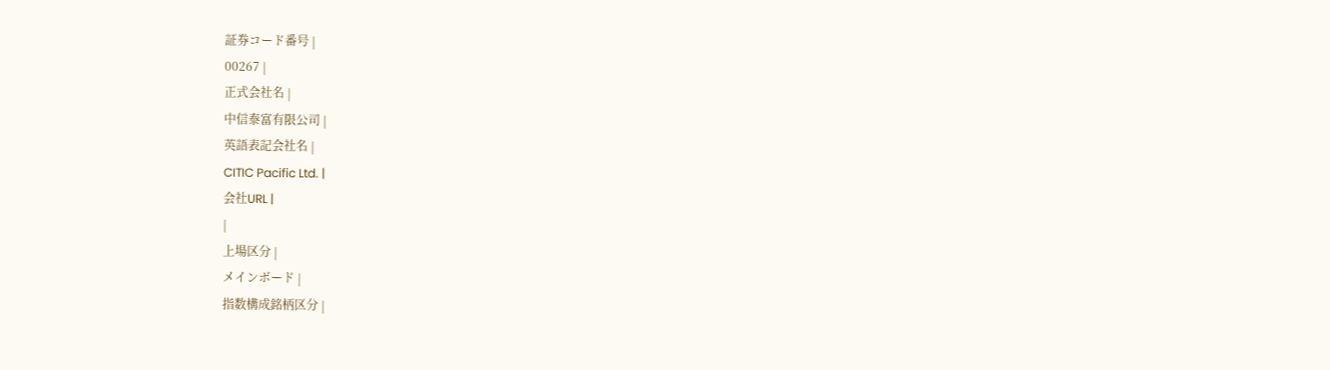証券コード番号 |
00267 |
正式会社名 |
中信泰富有限公司 |
英語表記会社名 |
CITIC Pacific Ltd. |
会社URL |
|
上場区分 |
メインボード |
指数構成銘柄区分 |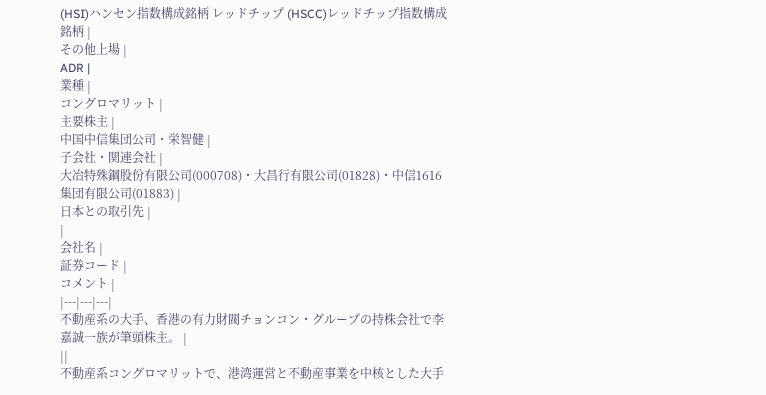(HSI)ハンセン指数構成銘柄 レッドチップ (HSCC)レッドチップ指数構成銘柄 |
その他上場 |
ADR |
業種 |
コングロマリット |
主要株主 |
中国中信集団公司・栄智健 |
子会社・関連会社 |
大冶特殊鋼股份有限公司(000708)・大昌行有限公司(01828)・中信1616集団有限公司(01883) |
日本との取引先 |
|
会社名 |
証券コード |
コメント |
|---|---|---|
不動産系の大手、香港の有力財閥チョンコン・グループの持株会社で李嘉誠一族が筆頭株主。 |
||
不動産系コングロマリットで、港湾運営と不動産事業を中核とした大手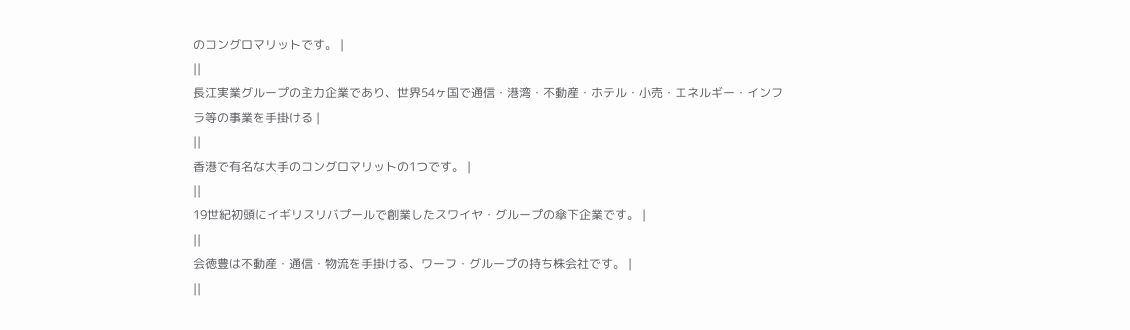のコングロマリットです。 |
||
長江実業グループの主力企業であり、世界54ヶ国で通信・港湾・不動産・ホテル・小売・エネルギー・インフラ等の事業を手掛ける |
||
香港で有名な大手のコングロマリットの1つです。 |
||
19世紀初頭にイギリスリバプールで創業したスワイヤ・グループの傘下企業です。 |
||
会徳豊は不動産・通信・物流を手掛ける、ワーフ・グループの持ち株会社です。 |
||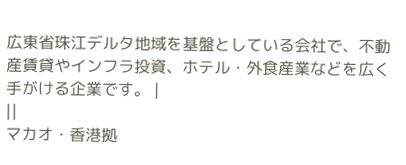広東省珠江デルタ地域を基盤としている会社で、不動産賃貸やインフラ投資、ホテル・外食産業などを広く手がける企業です。 |
||
マカオ・香港拠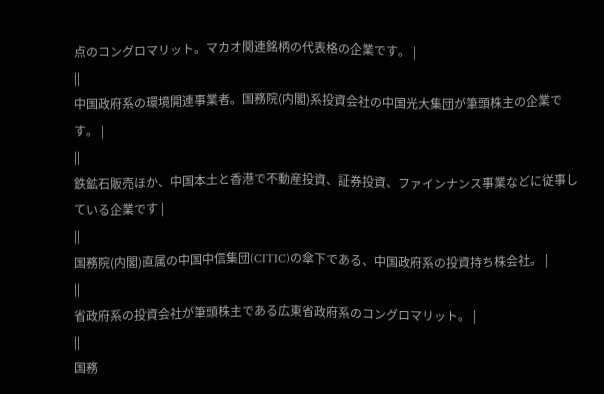点のコングロマリット。マカオ関連銘柄の代表格の企業です。 |
||
中国政府系の環境開連事業者。国務院(内閣)系投資会社の中国光大集団が筆頭株主の企業です。 |
||
鉄鉱石販売ほか、中国本土と香港で不動産投資、証券投資、ファインナンス事業などに従事している企業です |
||
国務院(内閣)直属の中国中信集団(CITIC)の傘下である、中国政府系の投資持ち株会社。 |
||
省政府系の投資会社が筆頭株主である広東省政府系のコングロマリット。 |
||
国務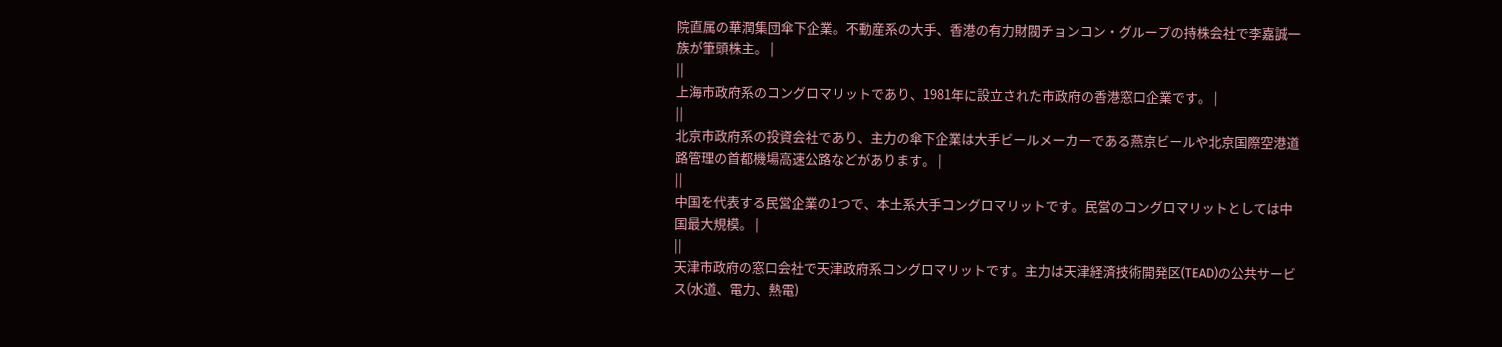院直属の華潤集団傘下企業。不動産系の大手、香港の有力財閥チョンコン・グループの持株会社で李嘉誠一族が筆頭株主。 |
||
上海市政府系のコングロマリットであり、1981年に設立された市政府の香港窓口企業です。 |
||
北京市政府系の投資会社であり、主力の傘下企業は大手ビールメーカーである燕京ビールや北京国際空港道路管理の首都機場高速公路などがあります。 |
||
中国を代表する民営企業の1つで、本土系大手コングロマリットです。民営のコングロマリットとしては中国最大規模。 |
||
天津市政府の窓口会社で天津政府系コングロマリットです。主力は天津経済技術開発区(TEAD)の公共サービス(水道、電力、熱電)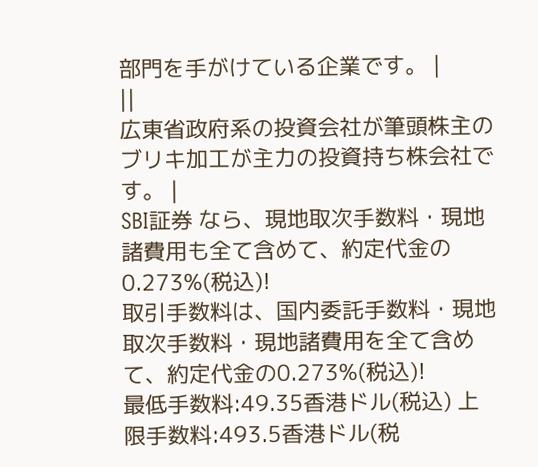部門を手がけている企業です。 |
||
広東省政府系の投資会社が筆頭株主のブリキ加工が主力の投資持ち株会社です。 |
SBI証券 なら、現地取次手数料・現地諸費用も全て含めて、約定代金の0.273%(税込)!
取引手数料は、国内委託手数料・現地取次手数料・現地諸費用を全て含めて、約定代金の0.273%(税込)!
最低手数料:49.35香港ドル(税込) 上限手数料:493.5香港ドル(税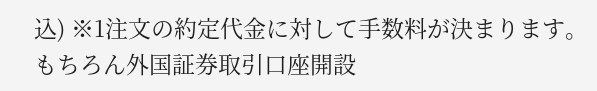込) ※1注文の約定代金に対して手数料が決まります。 もちろん外国証券取引口座開設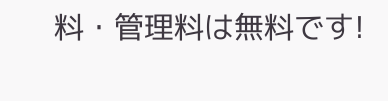料・管理料は無料です!